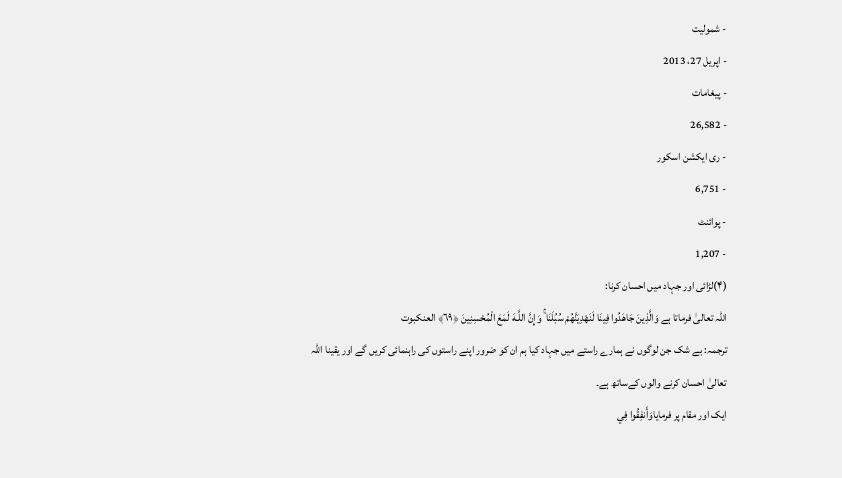- شمولیت
- اپریل 27، 2013
- پیغامات
- 26,582
- ری ایکشن اسکور
- 6,751
- پوائنٹ
- 1,207
(۴)لڑائی اور جہاد میں احسان کرنا:
اللہ تعالیٰ فرماتا ہے وَالَّذِينَ جَاهَدُوا فِينَا لَنَهْدِيَنَّهُمْ سُبُلَنَا ۚ وَإِنَّ اللَّـهَ لَمَعَ الْمُحْسِنِينَ ﴿٦٩﴾ العنكبوت
ترجمہ: بے شک جن لوگوں نے ہمارے راستے میں جہاد کیا ہم ان کو ضرور اپنے راستوں کی راہنمائی کریں گے اور یقینا اللہ تعالیٰ احسان کرنے والوں کےساتھ ہے۔
ایک اور مقام پر فرمایاوَأَنفِقُوا فِي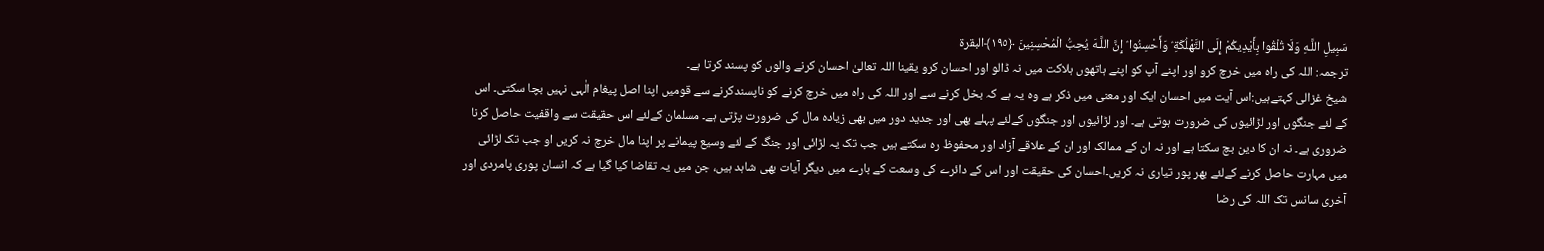سَبِيلِ اللَّـهِ وَلَا تُلْقُوا بِأَيْدِيكُمْ إِلَى التَّهْلُكَةِ ۛ وَأَحْسِنُوا ۛ إِنَّ اللَّـهَ يُحِبُّ الْمُحْسِنِينَ ﴿١٩٥﴾البقرة
ترجمہ: اللہ کی راہ میں خرچ کرو اور اپنے آپ کو اپنے ہاتھوں ہلاکت میں نہ ڈالو اور احسان کرو یقینا اللہ تعالیٰ احسان کرنے والوں کو پسند کرتا ہے۔
شیخ غزالی کہتےہیں:اس آیت میں احسان ایک اور معنی میں ذکر ہے وہ یہ ہے کہ بخل کرنے سے اور اللہ کی راہ میں خرچ کرنے کو ناپسندکرنے سے قومیں اپنا اصل پیغام الٰہی نہیں بچا سکتی۔ اس کے لئے جنگوں اور لڑائیوں کی ضرورت ہوتی ہے۔ اور لڑائیوں اور جنگوں کےلئے پہلے بھی اور جدید دور میں بھی زیادہ مال کی ضرورت پڑتی ہے۔ مسلمان کےلئے اس حقیقت سے واقفیت حاصل کرنا ضروری ہے۔ نہ ان کا دین بچ سکتا ہے اور نہ ان کے ممالک اور ان کے علاقے آزاد اور محفوظ رہ سکتے ہیں جب تک یہ لڑائی اور جنگ کے لئے وسیع پیمانے پر اپنا مال خرچ نہ کریں او جب تک لڑائی میں مہارت حاصل کرنے کےلئے بھر پور تیاری نہ کریں۔احسان کی حقیقت اور اس کے دائرے کی وسعت کے بارے میں دیگر آیات بھی شاہد ہیں، جن میں یہ تقاضا کیا گیا ہے کہ انسان پوری پامردی اور آخری سانس تک اللہ کی رضا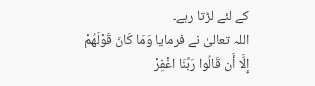کے لئے لڑتا رہے۔
اللہ تعالیٰ نے فرمایا وَمَا كَانَ قَوْلَهُمْ إِلَّا أَن قَالُوا رَبَّنَا اغْفِرْ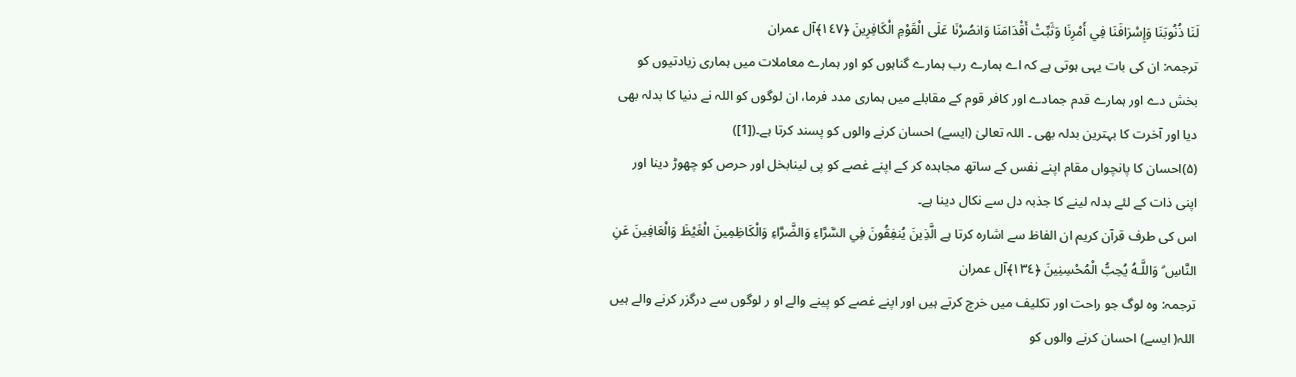لَنَا ذُنُوبَنَا وَإِسْرَافَنَا فِي أَمْرِنَا وَثَبِّتْ أَقْدَامَنَا وَانصُرْنَا عَلَى الْقَوْمِ الْكَافِرِينَ ﴿١٤٧﴾آل عمران
ترجمہ: ان کی بات یہی ہوتی ہے کہ اے ہمارے رب ہمارے گناہوں کو اور ہمارے معاملات میں ہماری زیادتیوں کو بخش دے اور ہمارے قدم جمادے اور کافر قوم کے مقابلے میں ہماری مدد فرما، ان لوگوں کو اللہ نے دنیا کا بدلہ بھی دیا اور آخرت کا بہترین بدلہ بھی ۔ اللہ تعالیٰ (ایسے) احسان کرنے والوں کو پسند کرتا ہے۔([1])
(۵)احسان کا پانچواں مقام اپنے نفس کے ساتھ مجاہدہ کر کے اپنے غصے کو پی لینابخل اور حرص کو چھوڑ دینا اور اپنی ذات کے لئے بدلہ لینے کا جذبہ دل سے نکال دینا ہے۔
اس کی طرف قرآن کریم ان الفاظ سے اشارہ کرتا ہے الَّذِينَ يُنفِقُونَ فِي السَّرَّاءِ وَالضَّرَّاءِ وَالْكَاظِمِينَ الْغَيْظَ وَالْعَافِينَ عَنِ النَّاسِ ۗ وَاللَّـهُ يُحِبُّ الْمُحْسِنِينَ ﴿١٣٤﴾آل عمران
ترجمہ: وہ لوگ جو راحت اور تکلیف میں خرچ کرتے ہیں اور اپنے غصے کو پینے والے او ر لوگوں سے درگزر کرنے والے ہیں اللہ( ایسے) احسان کرنے والوں کو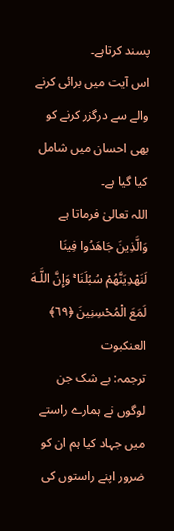پسند کرتاہے۔
اس آیت میں برائی کرنے والے سے درگزر کرنے کو بھی احسان میں شامل کیا گیا ہے۔
اللہ تعالیٰ فرماتا ہے وَالَّذِينَ جَاهَدُوا فِينَا لَنَهْدِيَنَّهُمْ سُبُلَنَا ۚ وَإِنَّ اللَّـهَ لَمَعَ الْمُحْسِنِينَ ﴿٦٩﴾ العنكبوت
ترجمہ: بے شک جن لوگوں نے ہمارے راستے میں جہاد کیا ہم ان کو ضرور اپنے راستوں کی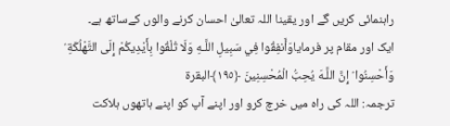راہنمائی کریں گے اور یقینا اللہ تعالیٰ احسان کرنے والوں کےساتھ ہے۔
ایک اور مقام پر فرمایاوَأَنفِقُوا فِي سَبِيلِ اللَّـهِ وَلَا تُلْقُوا بِأَيْدِيكُمْ إِلَى التَّهْلُكَةِ ۛ وَأَحْسِنُوا ۛ إِنَّ اللَّـهَ يُحِبُّ الْمُحْسِنِينَ ﴿١٩٥﴾البقرة
ترجمہ: اللہ کی راہ میں خرچ کرو اور اپنے آپ کو اپنے ہاتھوں ہلاکت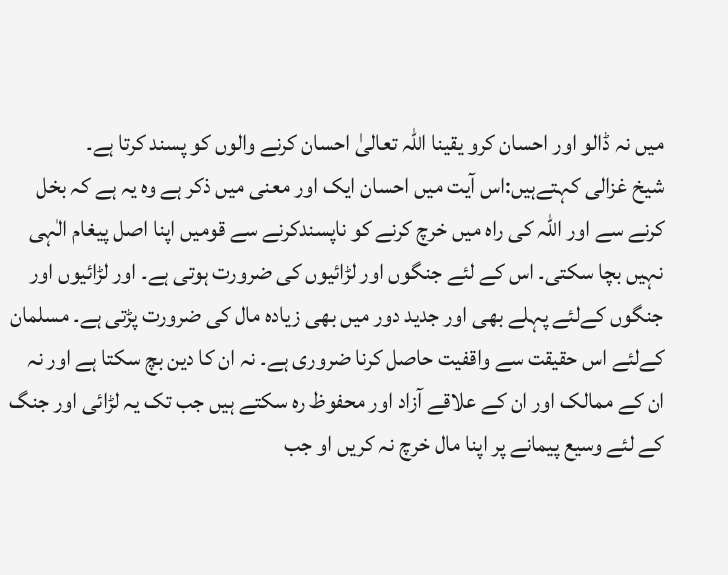میں نہ ڈالو اور احسان کرو یقینا اللہ تعالیٰ احسان کرنے والوں کو پسند کرتا ہے۔
شیخ غزالی کہتےہیں:اس آیت میں احسان ایک اور معنی میں ذکر ہے وہ یہ ہے کہ بخل کرنے سے اور اللہ کی راہ میں خرچ کرنے کو ناپسندکرنے سے قومیں اپنا اصل پیغام الٰہی نہیں بچا سکتی۔ اس کے لئے جنگوں اور لڑائیوں کی ضرورت ہوتی ہے۔ اور لڑائیوں اور جنگوں کےلئے پہلے بھی اور جدید دور میں بھی زیادہ مال کی ضرورت پڑتی ہے۔ مسلمان کےلئے اس حقیقت سے واقفیت حاصل کرنا ضروری ہے۔ نہ ان کا دین بچ سکتا ہے اور نہ ان کے ممالک اور ان کے علاقے آزاد اور محفوظ رہ سکتے ہیں جب تک یہ لڑائی اور جنگ کے لئے وسیع پیمانے پر اپنا مال خرچ نہ کریں او جب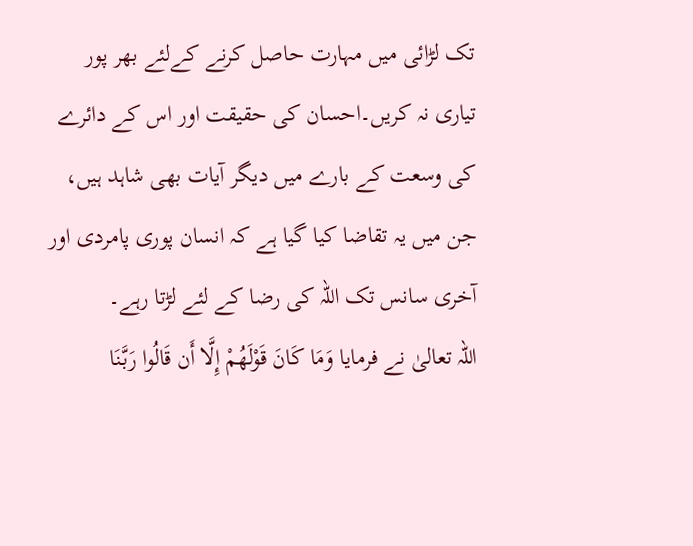تک لڑائی میں مہارت حاصل کرنے کےلئے بھر پور تیاری نہ کریں۔احسان کی حقیقت اور اس کے دائرے کی وسعت کے بارے میں دیگر آیات بھی شاہد ہیں، جن میں یہ تقاضا کیا گیا ہے کہ انسان پوری پامردی اور آخری سانس تک اللہ کی رضا کے لئے لڑتا رہے۔
اللہ تعالیٰ نے فرمایا وَمَا كَانَ قَوْلَهُمْ إِلَّا أَن قَالُوا رَبَّنَا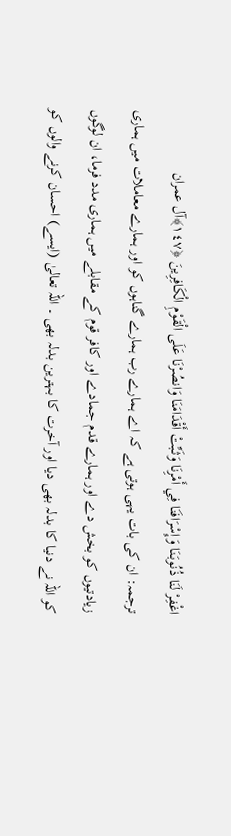اغْفِرْ لَنَا ذُنُوبَنَا وَإِسْرَافَنَا فِي أَمْرِنَا وَثَبِّتْ أَقْدَامَنَا وَانصُرْنَا عَلَى الْقَوْمِ الْكَافِرِينَ ﴿١٤٧﴾آل عمران
ترجمہ: ان کی بات یہی ہوتی ہے کہ اے ہمارے رب ہمارے گناہوں کو اور ہمارے معاملات میں ہماری زیادتیوں کو بخش دے اور ہمارے قدم جمادے اور کافر قوم کے مقابلے میں ہماری مدد فرما، ان لوگوں کو اللہ نے دنیا کا بدلہ بھی دیا اور آخرت کا بہترین بدلہ بھی ۔ اللہ تعالیٰ (ایسے) احسان کرنے والوں کو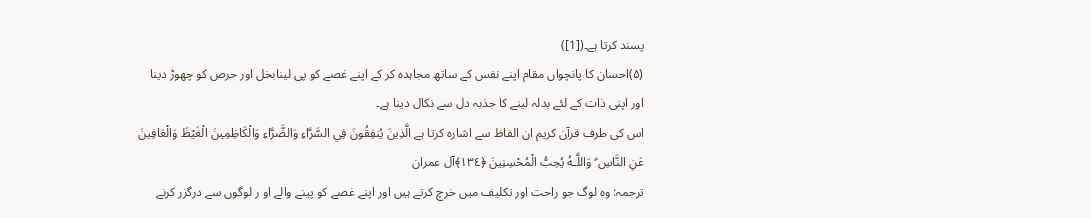پسند کرتا ہے۔([1])
(۵)احسان کا پانچواں مقام اپنے نفس کے ساتھ مجاہدہ کر کے اپنے غصے کو پی لینابخل اور حرص کو چھوڑ دینا اور اپنی ذات کے لئے بدلہ لینے کا جذبہ دل سے نکال دینا ہے۔
اس کی طرف قرآن کریم ان الفاظ سے اشارہ کرتا ہے الَّذِينَ يُنفِقُونَ فِي السَّرَّاءِ وَالضَّرَّاءِ وَالْكَاظِمِينَ الْغَيْظَ وَالْعَافِينَ عَنِ النَّاسِ ۗ وَاللَّـهُ يُحِبُّ الْمُحْسِنِينَ ﴿١٣٤﴾آل عمران
ترجمہ: وہ لوگ جو راحت اور تکلیف میں خرچ کرتے ہیں اور اپنے غصے کو پینے والے او ر لوگوں سے درگزر کرنے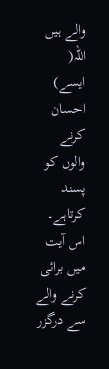والے ہیں اللہ( ایسے) احسان کرنے والوں کو پسند کرتاہے۔
اس آیت میں برائی کرنے والے سے درگزر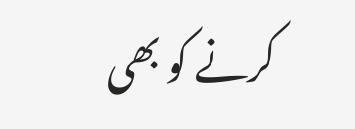کرنے کو بھی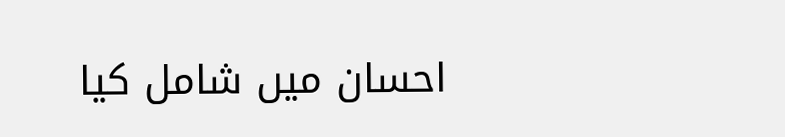احسان میں شامل کیا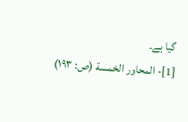گیا ہے۔
[1]- المحاور الخمسة (ص: ۱۹۳)